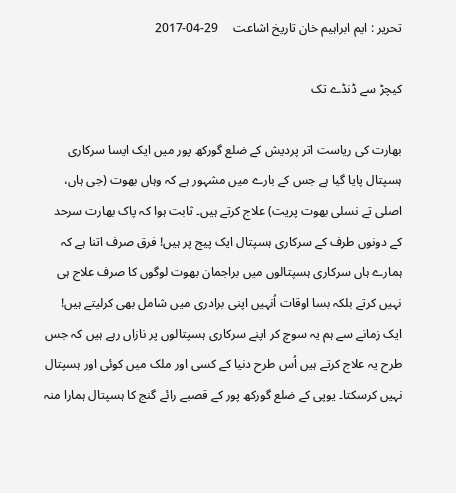تحریر : ایم ابراہیم خان تاریخ اشاعت     29-04-2017

کیچڑ سے ڈنڈے تک

بھارت کی ریاست اتر پردیش کے ضلع گورکھ پور میں ایک ایسا سرکاری ہسپتال پایا گیا ہے جس کے بارے میں مشہور ہے کہ وہاں بھوت (جی ہاں، اصلی تے نسلی بھوت پریت) علاج کرتے ہیں۔ ثابت ہوا کہ پاک بھارت سرحد کے دونوں طرف کے سرکاری ہسپتال ایک پیج پر ہیں! فرق صرف اتنا ہے کہ ہمارے ہاں سرکاری ہسپتالوں میں براجمان بھوت لوگوں کا صرف علاج ہی نہیں کرتے بلکہ بسا اوقات اُنہیں اپنی برادری میں شامل بھی کرلیتے ہیں!
ایک زمانے سے ہم یہ سوچ کر اپنے سرکاری ہسپتالوں پر نازاں رہے ہیں کہ جس طرح یہ علاج کرتے ہیں اُس طرح دنیا کے کسی اور ملک میں کوئی اور ہسپتال نہیں کرسکتا۔ یوپی کے ضلع گورکھ پور کے قصبے رائے گنج کا ہسپتال ہمارا منہ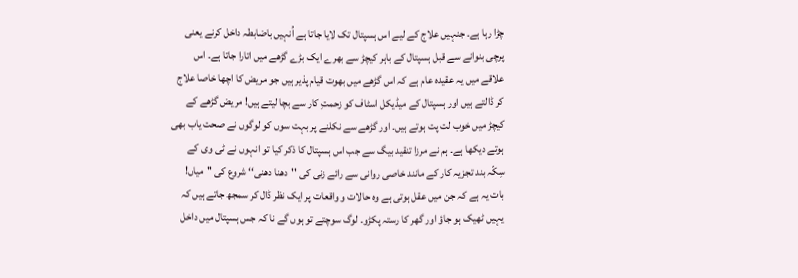چڑا رہا ہے۔ جنہیں علاج کے لیے اس ہسپتال تک لایا جاتا ہے اُنہیں باضابطہ داخل کرنے یعنی پرچی بنوانے سے قبل ہسپتال کے باہر کیچڑ سے بھرے ایک بڑے گڑھے میں اتارا جاتا ہے۔ اس علاقے میں یہ عقیدہ عام ہے کہ اس گڑھے میں بھوت قیام پذیر ہیں جو مریض کا اچھا خاصا علاج کر ڈالتے ہیں اور ہسپتال کے میڈیکل اسٹاف کو زحمتِ کار سے بچا لیتے ہیں! مریض گڑھے کے کیچڑ میں خوب لت پت ہوتے ہیں۔ اور گڑھے سے نکلنے پر بہت سوں کو لوگوں نے صحت یاب بھی ہوتے دیکھا ہے۔ ہم نے مرزا تنقید بیگ سے جب اس ہسپتال کا ذکر کیا تو انہوں نے ٹی وی کے سِکّہ بند تجزیہ کار کے مانند خاصی روانی سے رائے زنی کی ''دھنا دھنی‘‘ شروع کی ''میاں! بات یہ ہے کہ جن میں عقل ہوتی ہے وہ حالات و واقعات پر ایک نظر ڈال کر سمجھ جاتے ہیں کہ یہیں ٹھیک ہو جاؤ اور گھر کا رستہ پکڑو۔ لوگ سوچتے تو ہوں گے نا کہ جس ہسپتال میں داخل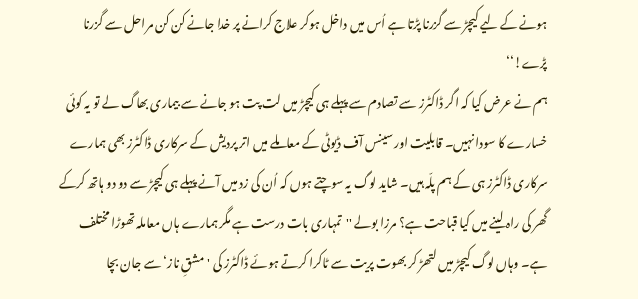ہونے کے لیے کیچڑ سے گزرنا پڑتا ہے اُس میں داخل ہوکر علاج کرانے پر خدا جانے کن کن مراحل سے گزرنا پڑے!‘‘
ہم نے عرض کیا کہ اگر ڈاکٹرز سے تصادم سے پہلے ہی کیچڑ میں لت پت ہو جانے سے بیماری بھاگ لے تو یہ کوئی خسارے کا سودا نہیں۔ قابلیت اور سینس آف ڈیوٹی کے معاملے میں اتر پردیش کے سرکاری ڈاکٹرز بھی ہمارے سرکاری ڈاکٹرز ہی کے ہم پلّہ ہیں۔ شاید لوگ یہ سوچتے ہوں کہ اُن کی زد میں آنے پہلے ہی کیچڑ سے دو دو ہاتھ کرکے گھر کی راہ لینے میں کیا قباحت ہے؟ مرزا بولے ''تمہاری بات درست ہے مگر ہمارے ہاں معاملہ تھوڑا مختلف ہے۔ وہاں لوگ کیچڑ میں لتھڑ کر بھوت پریت سے ٹاکرا کرتے ہوئے ڈاکٹرز کی 'مشقِ ناز‘ سے جان بچا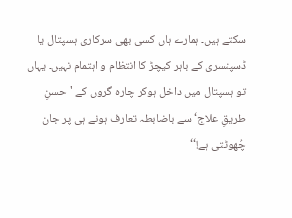سکتے ہیں۔ ہمارے ہاں کسی بھی سرکاری ہسپتال یا ڈسپنسری کے باہر کیچڑ کا انتظام و اہتمام نہیں۔ یہاں تو ہسپتال میں داخل ہوکر چارہ گروں کے 'حسنِ طریقِ علاج‘ سے باضابطہ تعارف ہونے ہی پر جان چُھوٹتی ہے!‘‘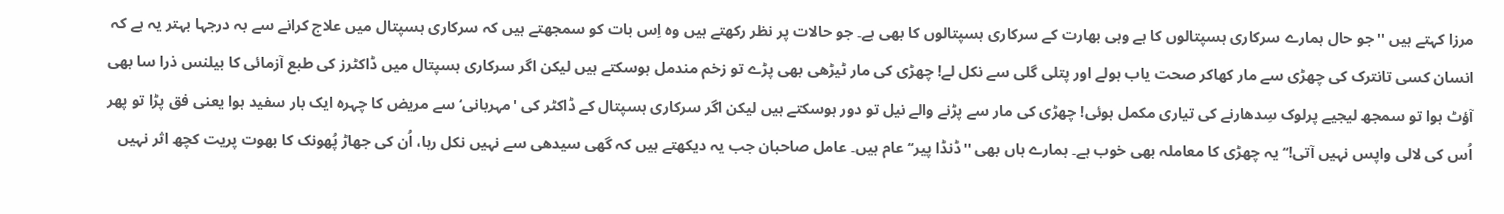مرزا کہتے ہیں ''جو حال ہمارے سرکاری ہسپتالوں کا ہے وہی بھارت کے سرکاری ہسپتالوں کا بھی ہے۔ جو حالات پر نظر رکھتے ہیں وہ اِس بات کو سمجھتے ہیں کہ سرکاری ہسپتال میں علاج کرانے سے بہ درجہا بہتر یہ ہے کہ انسان کسی تانترک کی چھڑی سے مار کھاکر صحت یاب ہولے اور پتلی گلی سے نکل لے! چھڑی کی مار ٹیڑھی بھی پڑے تو زخم مندمل ہوسکتے ہیں لیکن اگر سرکاری ہسپتال میں ڈاکٹرز کی طبع آزمائی کا بیلنس ذرا سا بھی آؤٹ ہوا تو سمجھ لیجیے پرلوک سِدھارنے کی تیاری مکمل ہوئی! چھڑی کی مار سے پڑنے والے نیل تو دور ہوسکتے ہیں لیکن اگر سرکاری ہسپتال کے ڈاکٹر کی 'مہربانی‘ سے مریض کا چہرہ ایک بار سفید ہوا یعنی فق پڑا تو پھر اُس کی لالی واپس نہیں آتی!‘‘ یہ چھڑی کا معاملہ بھی خوب ہے۔ ہمارے ہاں بھی ''ڈنڈا پیر‘‘ عام ہیں۔ عامل صاحبان جب یہ دیکھتے ہیں کہ گھی سیدھی سے نہیں نکل رہا، اُن کی جھاڑ پُھونک کا بھوت پریت کچھ اثر نہیں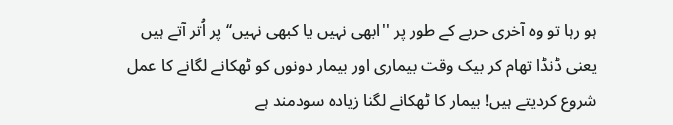ہو رہا تو وہ آخری حربے کے طور پر ''ابھی نہیں یا کبھی نہیں‘‘ پر اُتر آتے ہیں یعنی ڈنڈا تھام کر بیک وقت بیماری اور بیمار دونوں کو ٹھکانے لگانے کا عمل شروع کردیتے ہیں! بیمار کا ٹھکانے لگنا زیادہ سودمند ہے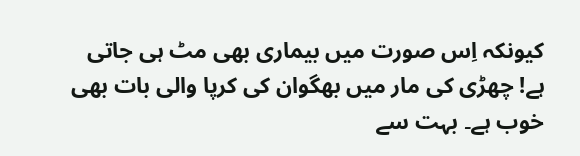کیونکہ اِس صورت میں بیماری بھی مٹ ہی جاتی ہے! چھڑی کی مار میں بھگوان کی کرپا والی بات بھی خوب ہے۔ بہت سے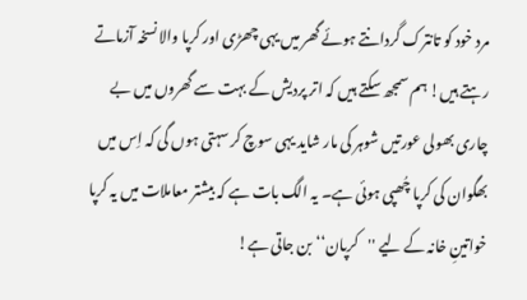مرد خود کو تانترک گردانتے ہوئے گھر میں یہی چھڑی اور کرپا والا نسخہ آزماتے رہتے ہیں! ہم سمجھ سکتے ہیں کہ اتر پردیش کے بہت سے گھروں میں بے چاری بھولی عورتیں شوہر کی مار شاید یہی سوچ کر سہتی ہوں گی کہ اِس میں بھگوان کی کرپا چُھپی ہوئی ہے۔ یہ الگ بات ہے کہ بیشتر معاملات میں یہ کرپا خواتینِ خانہ کے لیے ''کرپان‘‘ بن جاتی ہے!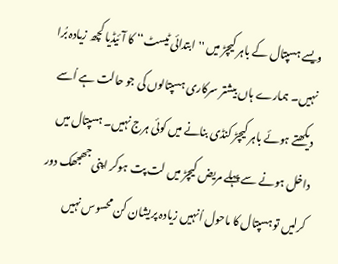ویسے ہسپتال کے باہر کیچڑ میں ''ابتدائی ٹیسٹ‘‘ کا آئیڈیا کچھ زیادہ بُرا نہیں۔ ہمارے ہاں بیشتر سرکاری ہسپتالوں کی جو حالت ہے اُسے دیکھتے ہوئے باہر کیچڑ کنڈی بنانے میں کوئی ہرج نہیں۔ ہسپتال میں داخل ہونے سے پہلے مریض کیچڑ میں لت پت ہوکر اپنی جھجھک دور کرلیں تو ہسپتال کا ماحول اُنہیں زیادہ پریشان کن محسوس نہیں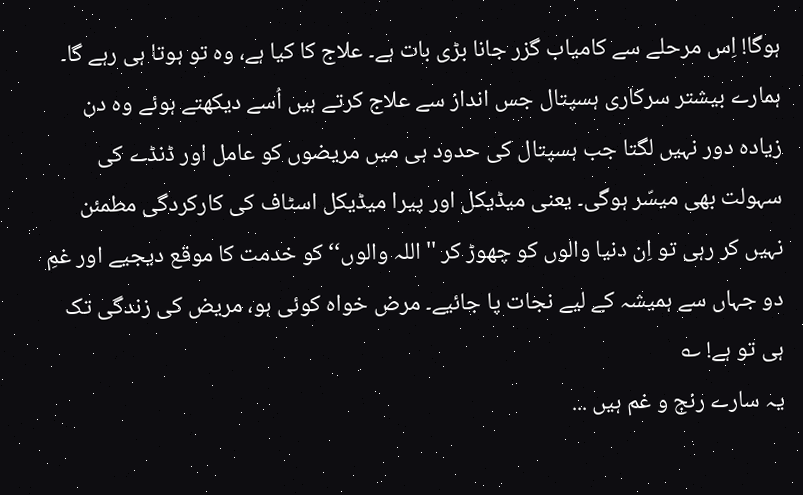ہوگا! اِس مرحلے سے کامیاب گزر جانا بڑی بات ہے۔ علاج کا کیا ہے، وہ تو ہوتا ہی رہے گا۔ ہمارے بیشتر سرکاری ہسپتال جس انداز سے علاج کرتے ہیں اُسے دیکھتے ہوئے وہ دن زیادہ دور نہیں لگتا جب ہسپتال کی حدود ہی میں مریضوں کو عامل اور ڈنڈے کی سہولت بھی میسّر ہوگی۔ یعنی میڈیکل اور پیرا میڈیکل اسٹاف کی کارکردگی مطمئن نہیں کر رہی تو اِن دنیا والوں کو چھوڑ کر ''اللہ والوں‘‘ کو خدمت کا موقع دیجیے اور غمِ دو جہاں سے ہمیشہ کے لیے نجات پا جائیے۔ مرض خواہ کوئی ہو، مریض کی زندگی تک ہی تو ہے! ؎
یہ سارے رنج و غم ہیں ...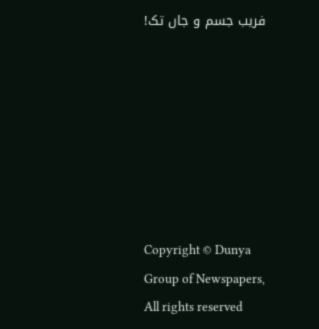فریب جسم و جاں تک!







Copyright © Dunya Group of Newspapers, All rights reserved